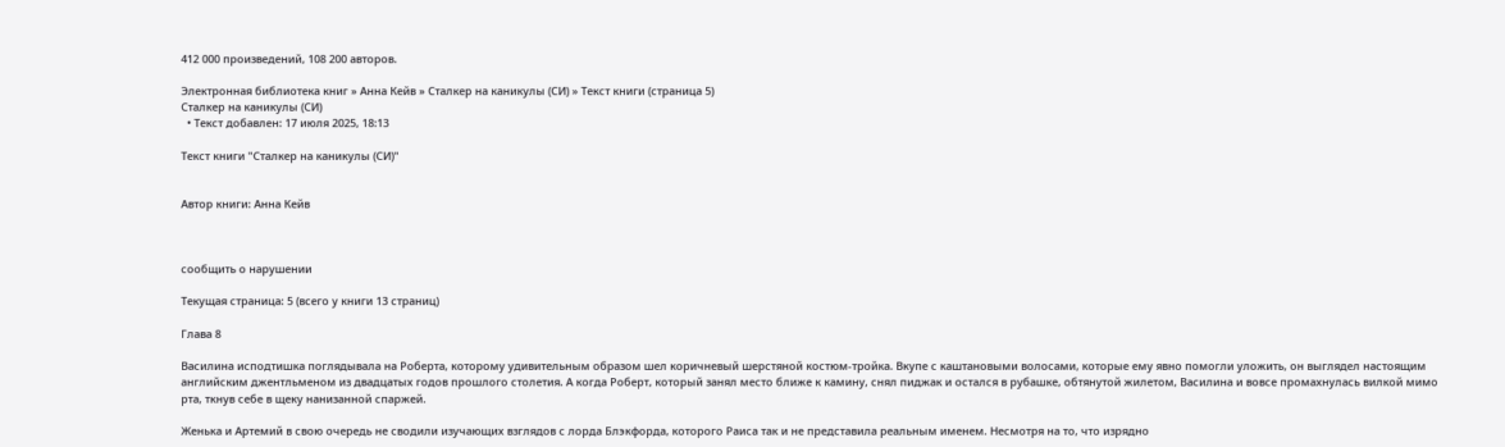412 000 произведений, 108 200 авторов.

Электронная библиотека книг » Анна Кейв » Сталкер на каникулы (СИ) » Текст книги (страница 5)
Сталкер на каникулы (СИ)
  • Текст добавлен: 17 июля 2025, 18:13

Текст книги "Сталкер на каникулы (СИ)"


Автор книги: Анна Кейв



сообщить о нарушении

Текущая страница: 5 (всего у книги 13 страниц)

Глава 8

Василина исподтишка поглядывала на Роберта, которому удивительным образом шел коричневый шерстяной костюм-тройка. Вкупе с каштановыми волосами, которые ему явно помогли уложить, он выглядел настоящим английским джентльменом из двадцатых годов прошлого столетия. А когда Роберт, который занял место ближе к камину, снял пиджак и остался в рубашке, обтянутой жилетом, Василина и вовсе промахнулась вилкой мимо рта, ткнув себе в щеку нанизанной спаржей.

Женька и Артемий в свою очередь не сводили изучающих взглядов с лорда Блэкфорда, которого Раиса так и не представила реальным именем. Несмотря на то, что изрядно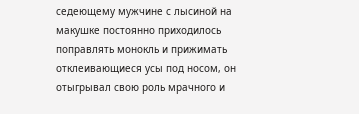седеющему мужчине с лысиной на макушке постоянно приходилось поправлять монокль и прижимать отклеивающиеся усы под носом, он отыгрывал свою роль мрачного и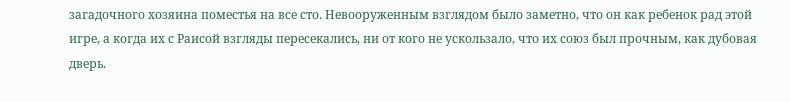загадочного хозяина поместья на все сто. Невооруженным взглядом было заметно, что он как ребенок рад этой игре, а когда их с Раисой взгляды пересекались, ни от кого не ускользало, что их союз был прочным, как дубовая дверь.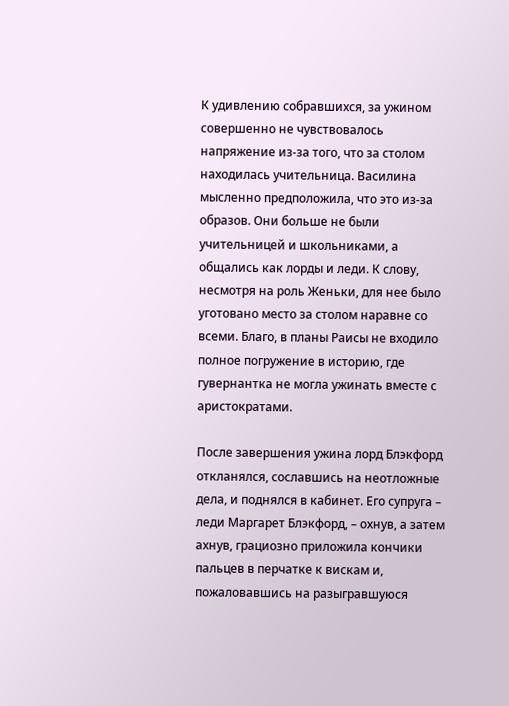К удивлению собравшихся, за ужином совершенно не чувствовалось напряжение из-за того, что за столом находилась учительница. Василина мысленно предположила, что это из-за образов. Они больше не были учительницей и школьниками, а общались как лорды и леди. К слову, несмотря на роль Женьки, для нее было уготовано место за столом наравне со всеми. Благо, в планы Раисы не входило полное погружение в историю, где гувернантка не могла ужинать вместе с аристократами.

После завершения ужина лорд Блэкфорд откланялся, сославшись на неотложные дела, и поднялся в кабинет. Его супруга – леди Маргарет Блэкфорд, – охнув, а затем ахнув, грациозно приложила кончики пальцев в перчатке к вискам и, пожаловавшись на разыгравшуюся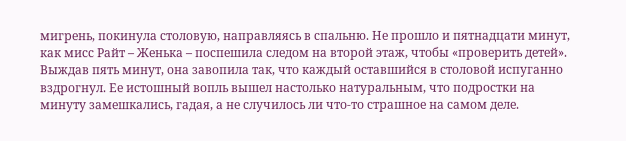мигрень, покинула столовую, направляясь в спальню. Не прошло и пятнадцати минут, как мисс Райт – Женька – поспешила следом на второй этаж, чтобы «проверить детей». Выждав пять минут, она завопила так, что каждый оставшийся в столовой испуганно вздрогнул. Ее истошный вопль вышел настолько натуральным, что подростки на минуту замешкались, гадая, а не случилось ли что-то страшное на самом деле.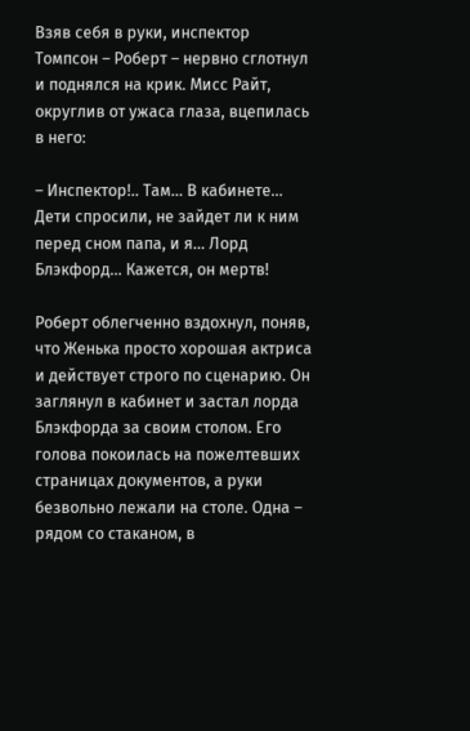Взяв себя в руки, инспектор Томпсон – Роберт – нервно сглотнул и поднялся на крик. Мисс Райт, округлив от ужаса глаза, вцепилась в него:

– Инспектор!.. Там… В кабинете… Дети спросили, не зайдет ли к ним перед сном папа, и я… Лорд Блэкфорд… Кажется, он мертв!

Роберт облегченно вздохнул, поняв, что Женька просто хорошая актриса и действует строго по сценарию. Он заглянул в кабинет и застал лорда Блэкфорда за своим столом. Его голова покоилась на пожелтевших страницах документов, а руки безвольно лежали на столе. Одна – рядом со стаканом, в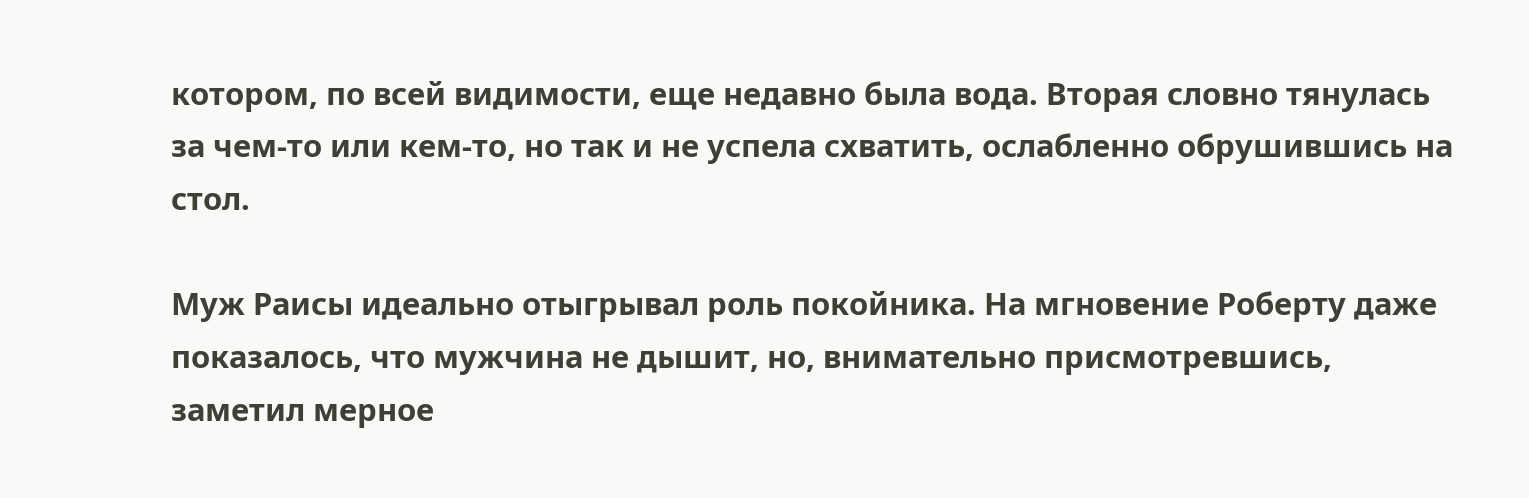котором, по всей видимости, еще недавно была вода. Вторая словно тянулась за чем-то или кем-то, но так и не успела схватить, ослабленно обрушившись на стол.

Муж Раисы идеально отыгрывал роль покойника. На мгновение Роберту даже показалось, что мужчина не дышит, но, внимательно присмотревшись, заметил мерное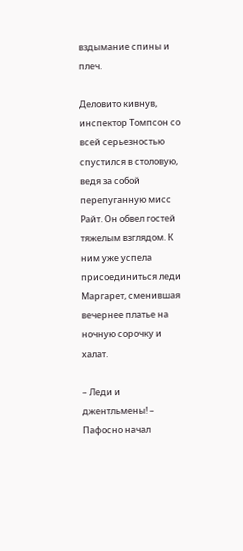вздымание спины и плеч.

Деловито кивнув, инспектор Томпсон со всей серьезностью спустился в столовую, ведя за собой перепуганную мисс Райт. Он обвел гостей тяжелым взглядом. К ним уже успела присоединиться леди Маргарет, сменившая вечернее платье на ночную сорочку и халат.

– Леди и джентльмены! – Пафосно начал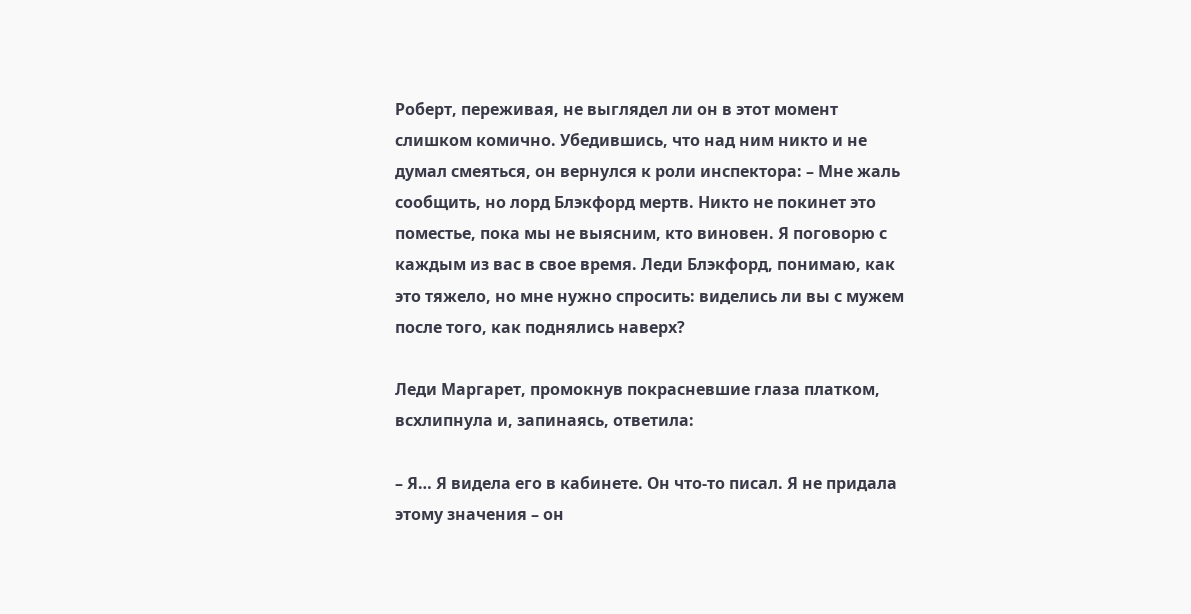Роберт, переживая, не выглядел ли он в этот момент слишком комично. Убедившись, что над ним никто и не думал смеяться, он вернулся к роли инспектора: – Мне жаль сообщить, но лорд Блэкфорд мертв. Никто не покинет это поместье, пока мы не выясним, кто виновен. Я поговорю с каждым из вас в свое время. Леди Блэкфорд, понимаю, как это тяжело, но мне нужно спросить: виделись ли вы с мужем после того, как поднялись наверх?

Леди Маргарет, промокнув покрасневшие глаза платком, всхлипнула и, запинаясь, ответила:

– Я… Я видела его в кабинете. Он что-то писал. Я не придала этому значения – он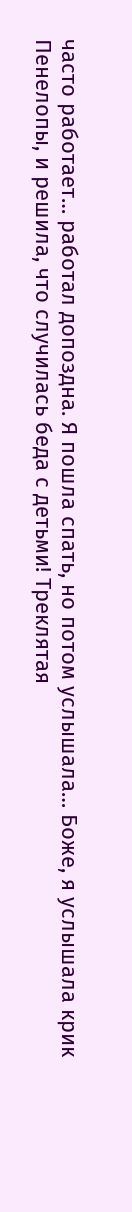часто работает… работал допоздна. Я пошла спать, но потом услышала… Боже, я услышала крик Пенелопы, и решила, что случилась беда с детьми! Треклятая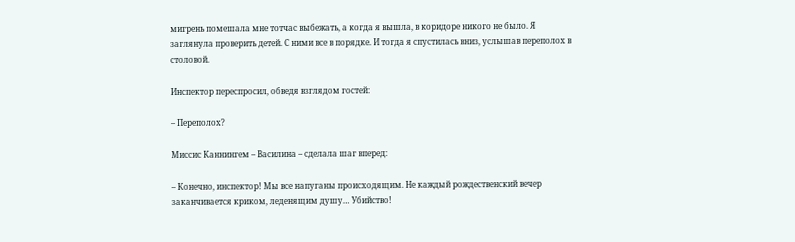мигрень помешала мне тотчас выбежать, а когда я вышла, в коридоре никого не было. Я заглянула проверить детей. С ними все в порядке. И тогда я спустилась вниз, услышав переполох в столовой.

Инспектор переспросил, обведя взглядом гостей:

– Переполох?

Миссис Каннингем – Василина – сделала шаг вперед:

– Конечно, инспектор! Мы все напуганы происходящим. Не каждый рождественский вечер заканчивается криком, леденящим душу… Убийство!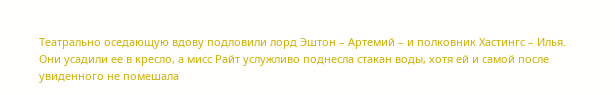Театрально оседающую вдову подловили лорд Эштон – Артемий – и полковник Хастингс – Илья. Они усадили ее в кресло, а мисс Райт услужливо поднесла стакан воды, хотя ей и самой после увиденного не помешала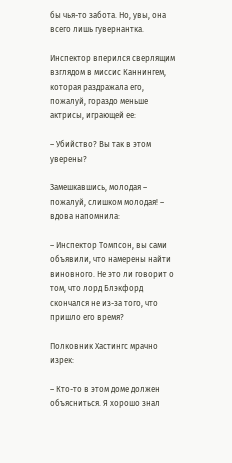бы чья-то забота. Но, увы, она всего лишь гувернантка.

Инспектор вперился сверлящим взглядом в миссис Каннингем, которая раздражала его, пожалуй, гораздо меньше актрисы, играющей ее:

– Убийство? Вы так в этом уверены?

Замешкавшись, молодая – пожалуй, слишком молодая! – вдова напомнила:

– Инспектор Томпсон, вы сами объявили, что намерены найти виновного. Не это ли говорит о том, что лорд Блэкфорд скончался не из-за того, что пришло его время?

Полковник Хастингс мрачно изрек:

– Кто-то в этом доме должен объясниться. Я хорошо знал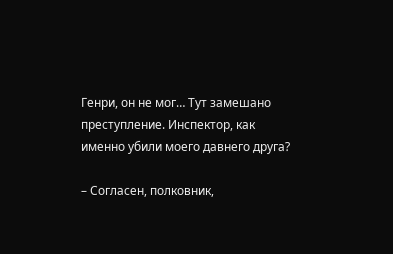Генри, он не мог… Тут замешано преступление. Инспектор, как именно убили моего давнего друга?

– Согласен, полковник,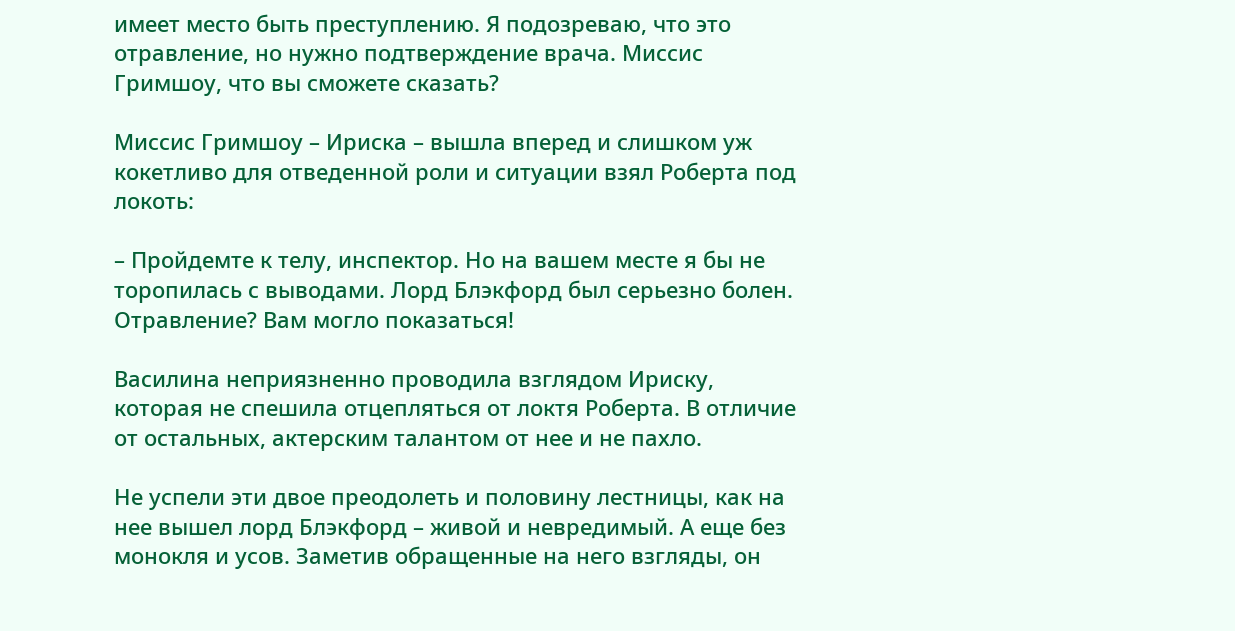имеет место быть преступлению. Я подозреваю, что это отравление, но нужно подтверждение врача. Миссис Гримшоу, что вы сможете сказать?

Миссис Гримшоу – Ириска – вышла вперед и слишком уж кокетливо для отведенной роли и ситуации взял Роберта под локоть:

– Пройдемте к телу, инспектор. Но на вашем месте я бы не торопилась с выводами. Лорд Блэкфорд был серьезно болен. Отравление? Вам могло показаться!

Василина неприязненно проводила взглядом Ириску, которая не спешила отцепляться от локтя Роберта. В отличие от остальных, актерским талантом от нее и не пахло.

Не успели эти двое преодолеть и половину лестницы, как на нее вышел лорд Блэкфорд – живой и невредимый. А еще без монокля и усов. Заметив обращенные на него взгляды, он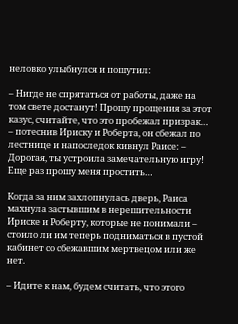неловко улыбнулся и пошутил:

– Нигде не спрятаться от работы, даже на том свете достанут! Прошу прощения за этот казус, считайте, что это пробежал призрак… – потеснив Ириску и Роберта, он сбежал по лестнице и напоследок кивнул Раисе: – Дорогая, ты устроила замечательную игру! Еще раз прошу меня простить…

Когда за ним захлопнулась дверь, Раиса махнула застывшим в нерешительности Ириске и Роберту, которые не понимали – стоило ли им теперь подниматься в пустой кабинет со сбежавшим мертвецом или же нет.

– Идите к нам, будем считать, что этого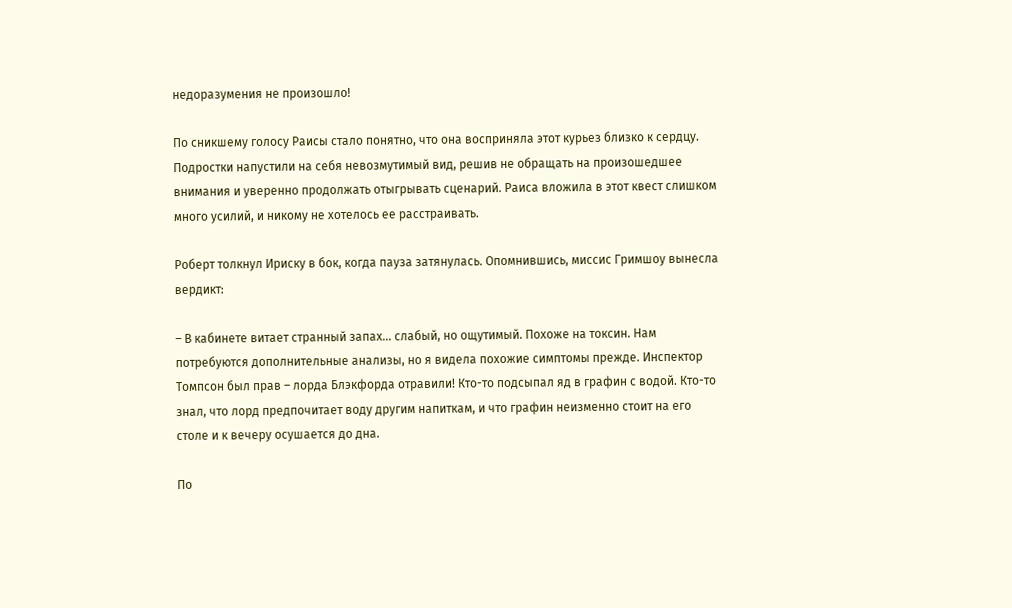недоразумения не произошло!

По сникшему голосу Раисы стало понятно, что она восприняла этот курьез близко к сердцу. Подростки напустили на себя невозмутимый вид, решив не обращать на произошедшее внимания и уверенно продолжать отыгрывать сценарий. Раиса вложила в этот квест слишком много усилий, и никому не хотелось ее расстраивать.

Роберт толкнул Ириску в бок, когда пауза затянулась. Опомнившись, миссис Гримшоу вынесла вердикт:

– В кабинете витает странный запах… слабый, но ощутимый. Похоже на токсин. Нам потребуются дополнительные анализы, но я видела похожие симптомы прежде. Инспектор Томпсон был прав – лорда Блэкфорда отравили! Кто-то подсыпал яд в графин с водой. Кто-то знал, что лорд предпочитает воду другим напиткам, и что графин неизменно стоит на его столе и к вечеру осушается до дна.

По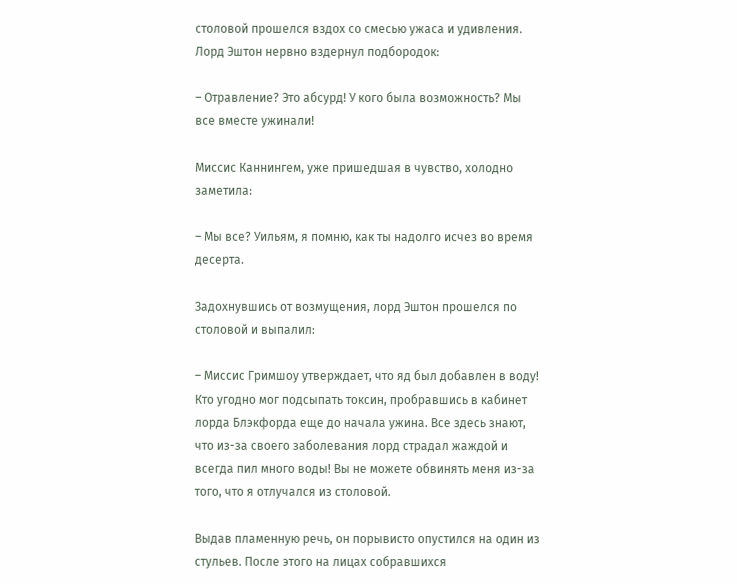столовой прошелся вздох со смесью ужаса и удивления. Лорд Эштон нервно вздернул подбородок:

– Отравление? Это абсурд! У кого была возможность? Мы все вместе ужинали!

Миссис Каннингем, уже пришедшая в чувство, холодно заметила:

– Мы все? Уильям, я помню, как ты надолго исчез во время десерта.

Задохнувшись от возмущения, лорд Эштон прошелся по столовой и выпалил:

– Миссис Гримшоу утверждает, что яд был добавлен в воду! Кто угодно мог подсыпать токсин, пробравшись в кабинет лорда Блэкфорда еще до начала ужина. Все здесь знают, что из-за своего заболевания лорд страдал жаждой и всегда пил много воды! Вы не можете обвинять меня из-за того, что я отлучался из столовой.

Выдав пламенную речь, он порывисто опустился на один из стульев. После этого на лицах собравшихся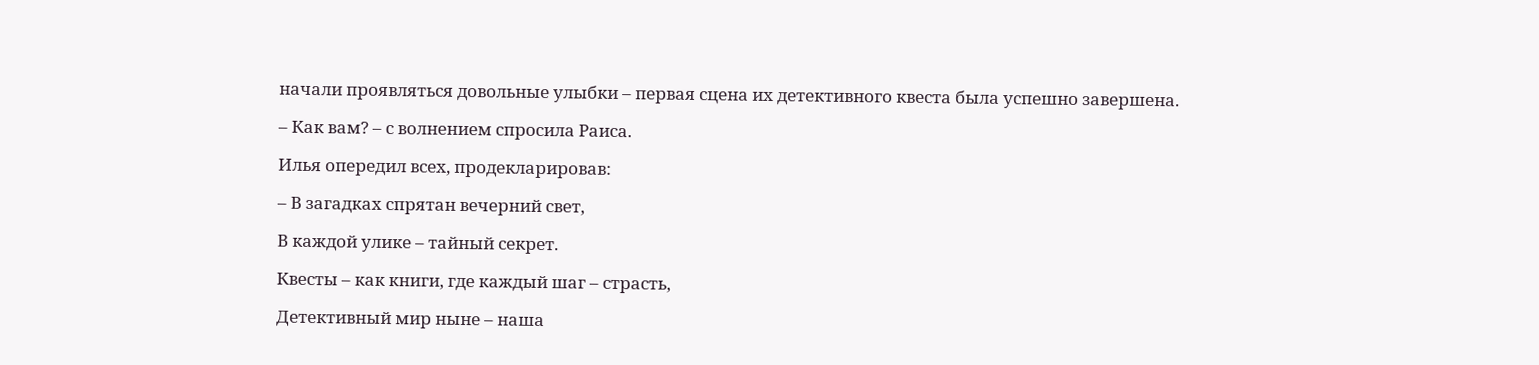начали проявляться довольные улыбки – первая сцена их детективного квеста была успешно завершена.

– Как вам? – с волнением спросила Раиса.

Илья опередил всех, продекларировав:

– В загадках спрятан вечерний свет,

В каждой улике – тайный секрет.

Квесты – как книги, где каждый шаг – страсть,

Детективный мир ныне – наша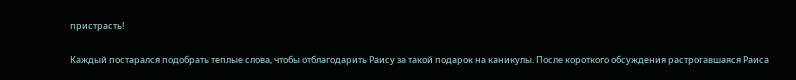пристрасть!

Каждый постарался подобрать теплые слова, чтобы отблагодарить Раису за такой подарок на каникулы. После короткого обсуждения растрогавшаяся Раиса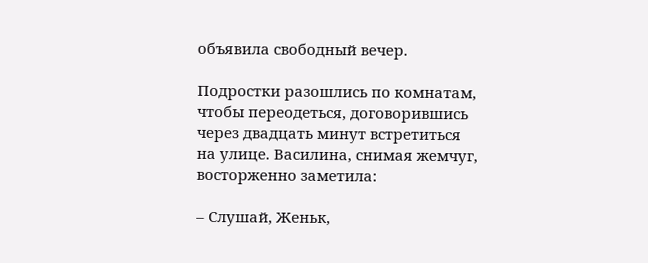объявила свободный вечер.

Подростки разошлись по комнатам, чтобы переодеться, договорившись через двадцать минут встретиться на улице. Василина, снимая жемчуг, восторженно заметила:

– Слушай, Женьк,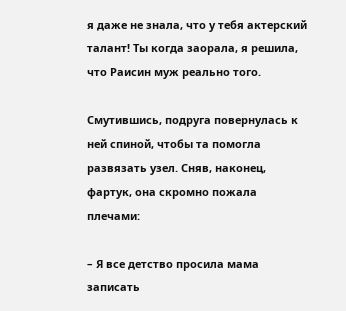я даже не знала, что у тебя актерский талант! Ты когда заорала, я решила, что Раисин муж реально того.

Смутившись, подруга повернулась к ней спиной, чтобы та помогла развязать узел. Сняв, наконец, фартук, она скромно пожала плечами:

– Я все детство просила мама записать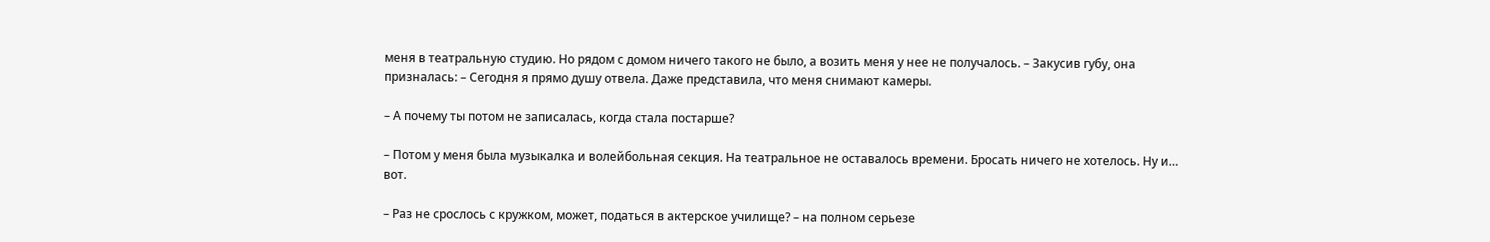меня в театральную студию. Но рядом с домом ничего такого не было, а возить меня у нее не получалось. – Закусив губу, она призналась: – Сегодня я прямо душу отвела. Даже представила, что меня снимают камеры.

– А почему ты потом не записалась, когда стала постарше?

– Потом у меня была музыкалка и волейбольная секция. На театральное не оставалось времени. Бросать ничего не хотелось. Ну и… вот.

– Раз не срослось с кружком, может, податься в актерское училище? – на полном серьезе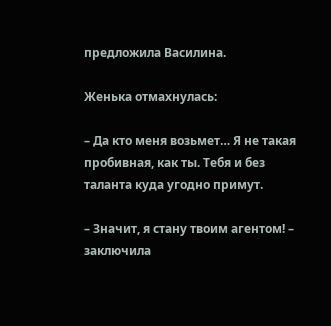предложила Василина.

Женька отмахнулась:

– Да кто меня возьмет… Я не такая пробивная, как ты. Тебя и без таланта куда угодно примут.

– Значит, я стану твоим агентом! – заключила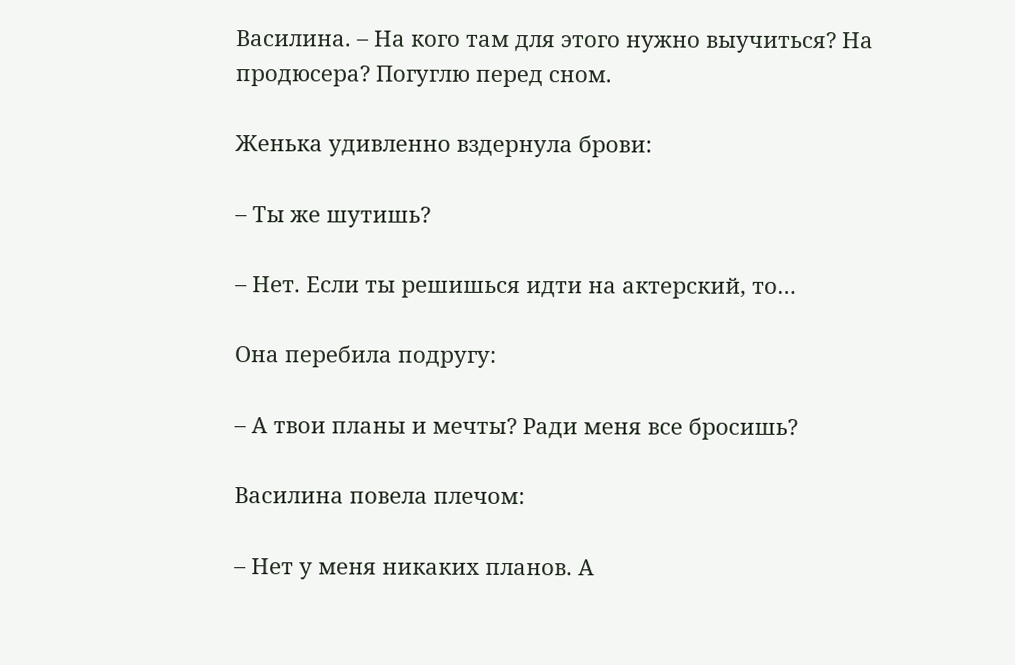Василина. – На кого там для этого нужно выучиться? На продюсера? Погуглю перед сном.

Женька удивленно вздернула брови:

– Ты же шутишь?

– Нет. Если ты решишься идти на актерский, то…

Она перебила подругу:

– А твои планы и мечты? Ради меня все бросишь?

Василина повела плечом:

– Нет у меня никаких планов. А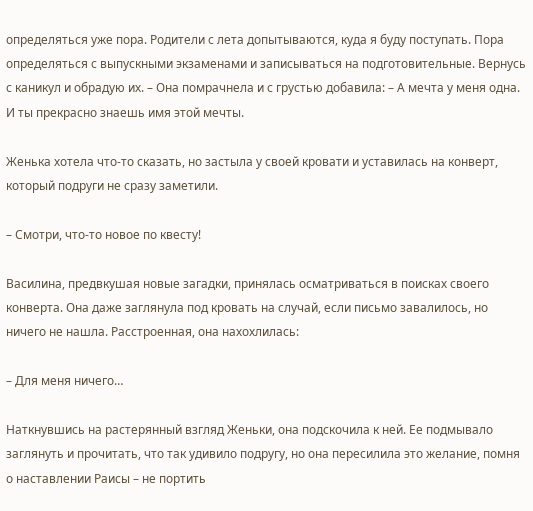определяться уже пора. Родители с лета допытываются, куда я буду поступать. Пора определяться с выпускными экзаменами и записываться на подготовительные. Вернусь с каникул и обрадую их. – Она помрачнела и с грустью добавила: – А мечта у меня одна. И ты прекрасно знаешь имя этой мечты.

Женька хотела что-то сказать, но застыла у своей кровати и уставилась на конверт, который подруги не сразу заметили.

– Смотри, что-то новое по квесту!

Василина, предвкушая новые загадки, принялась осматриваться в поисках своего конверта. Она даже заглянула под кровать на случай, если письмо завалилось, но ничего не нашла. Расстроенная, она нахохлилась:

– Для меня ничего…

Наткнувшись на растерянный взгляд Женьки, она подскочила к ней. Ее подмывало заглянуть и прочитать, что так удивило подругу, но она пересилила это желание, помня о наставлении Раисы – не портить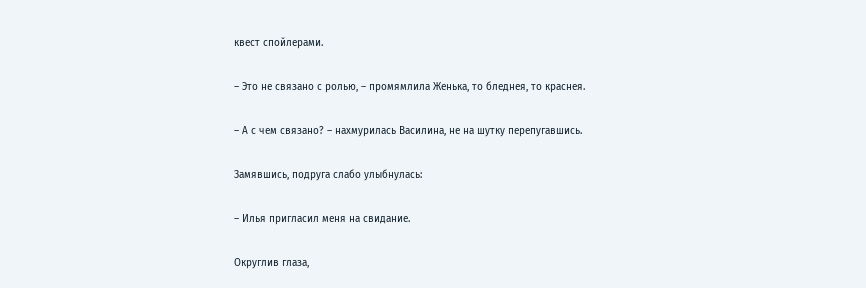квест спойлерами.

– Это не связано с ролью, – промямлила Женька, то бледнея, то краснея.

– А с чем связано? – нахмурилась Василина, не на шутку перепугавшись.

Замявшись, подруга слабо улыбнулась:

– Илья пригласил меня на свидание.

Округлив глаза,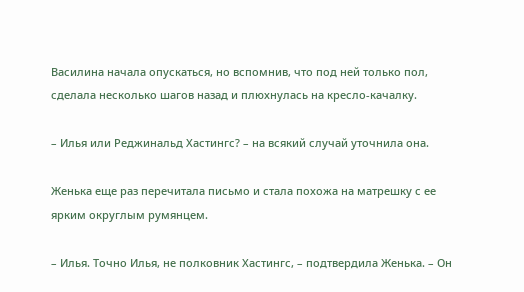Василина начала опускаться, но вспомнив, что под ней только пол, сделала несколько шагов назад и плюхнулась на кресло-качалку.

– Илья или Реджинальд Хастингс? – на всякий случай уточнила она.

Женька еще раз перечитала письмо и стала похожа на матрешку с ее ярким округлым румянцем.

– Илья. Точно Илья, не полковник Хастингс, – подтвердила Женька. – Он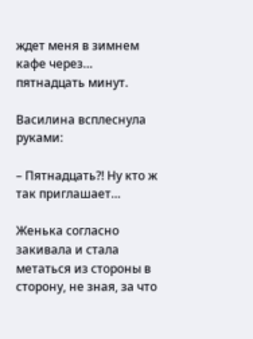ждет меня в зимнем кафе через… пятнадцать минут.

Василина всплеснула руками:

– Пятнадцать?! Ну кто ж так приглашает…

Женька согласно закивала и стала метаться из стороны в сторону, не зная, за что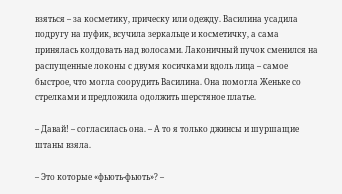взяться – за косметику, прическу или одежду. Василина усадила подругу на пуфик, всучила зеркальце и косметичку, а сама принялась колдовать над волосами. Лаконичный пучок сменился на распущенные локоны с двумя косичками вдоль лица – самое быстрое, что могла соорудить Василина. Она помогла Женьке со стрелками и предложила одолжить шерстяное платье.

– Давай! – согласилась она. – А то я только джинсы и шуршащие штаны взяла.

– Это которые «фьють-фьють»? –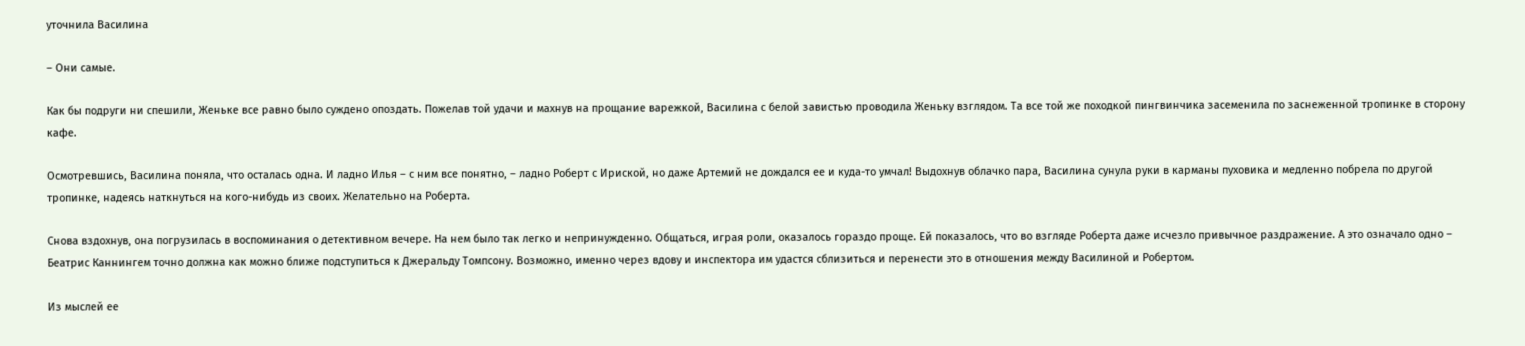уточнила Василина

– Они самые.

Как бы подруги ни спешили, Женьке все равно было суждено опоздать. Пожелав той удачи и махнув на прощание варежкой, Василина с белой завистью проводила Женьку взглядом. Та все той же походкой пингвинчика засеменила по заснеженной тропинке в сторону кафе.

Осмотревшись, Василина поняла, что осталась одна. И ладно Илья – с ним все понятно, – ладно Роберт с Ириской, но даже Артемий не дождался ее и куда-то умчал! Выдохнув облачко пара, Василина сунула руки в карманы пуховика и медленно побрела по другой тропинке, надеясь наткнуться на кого-нибудь из своих. Желательно на Роберта.

Снова вздохнув, она погрузилась в воспоминания о детективном вечере. На нем было так легко и непринужденно. Общаться, играя роли, оказалось гораздо проще. Ей показалось, что во взгляде Роберта даже исчезло привычное раздражение. А это означало одно – Беатрис Каннингем точно должна как можно ближе подступиться к Джеральду Томпсону. Возможно, именно через вдову и инспектора им удастся сблизиться и перенести это в отношения между Василиной и Робертом.

Из мыслей ее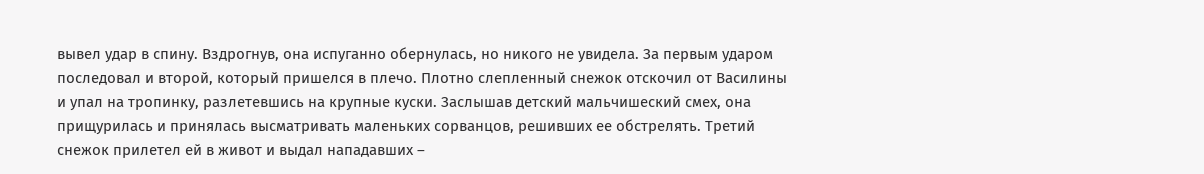вывел удар в спину. Вздрогнув, она испуганно обернулась, но никого не увидела. За первым ударом последовал и второй, который пришелся в плечо. Плотно слепленный снежок отскочил от Василины и упал на тропинку, разлетевшись на крупные куски. Заслышав детский мальчишеский смех, она прищурилась и принялась высматривать маленьких сорванцов, решивших ее обстрелять. Третий снежок прилетел ей в живот и выдал нападавших –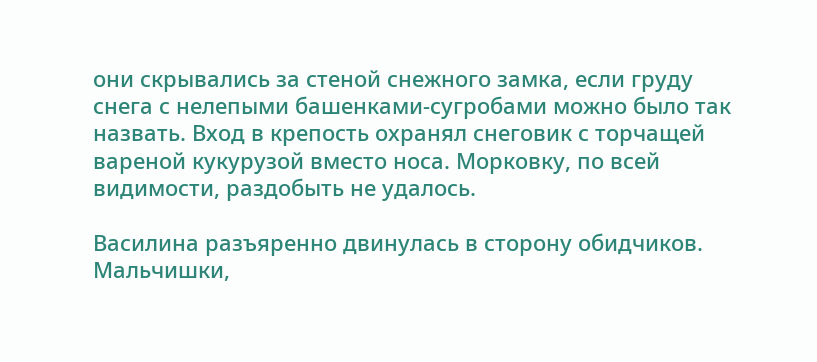они скрывались за стеной снежного замка, если груду снега с нелепыми башенками-сугробами можно было так назвать. Вход в крепость охранял снеговик с торчащей вареной кукурузой вместо носа. Морковку, по всей видимости, раздобыть не удалось.

Василина разъяренно двинулась в сторону обидчиков. Мальчишки,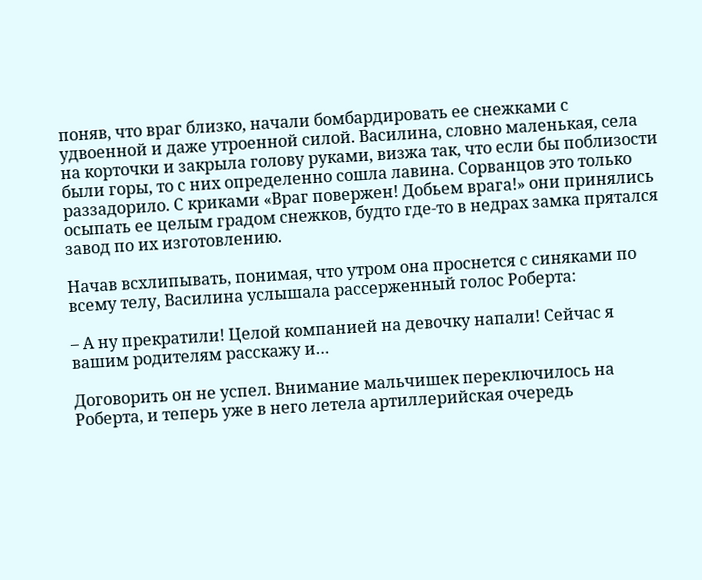поняв, что враг близко, начали бомбардировать ее снежками с удвоенной и даже утроенной силой. Василина, словно маленькая, села на корточки и закрыла голову руками, визжа так, что если бы поблизости были горы, то с них определенно сошла лавина. Сорванцов это только раззадорило. С криками «Враг повержен! Добьем врага!» они принялись осыпать ее целым градом снежков, будто где-то в недрах замка прятался завод по их изготовлению.

Начав всхлипывать, понимая, что утром она проснется с синяками по всему телу, Василина услышала рассерженный голос Роберта:

– А ну прекратили! Целой компанией на девочку напали! Сейчас я вашим родителям расскажу и…

Договорить он не успел. Внимание мальчишек переключилось на Роберта, и теперь уже в него летела артиллерийская очередь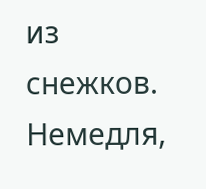из снежков. Немедля,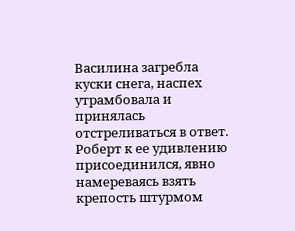Василина загребла куски снега, наспех утрамбовала и принялась отстреливаться в ответ. Роберт к ее удивлению присоединился, явно намереваясь взять крепость штурмом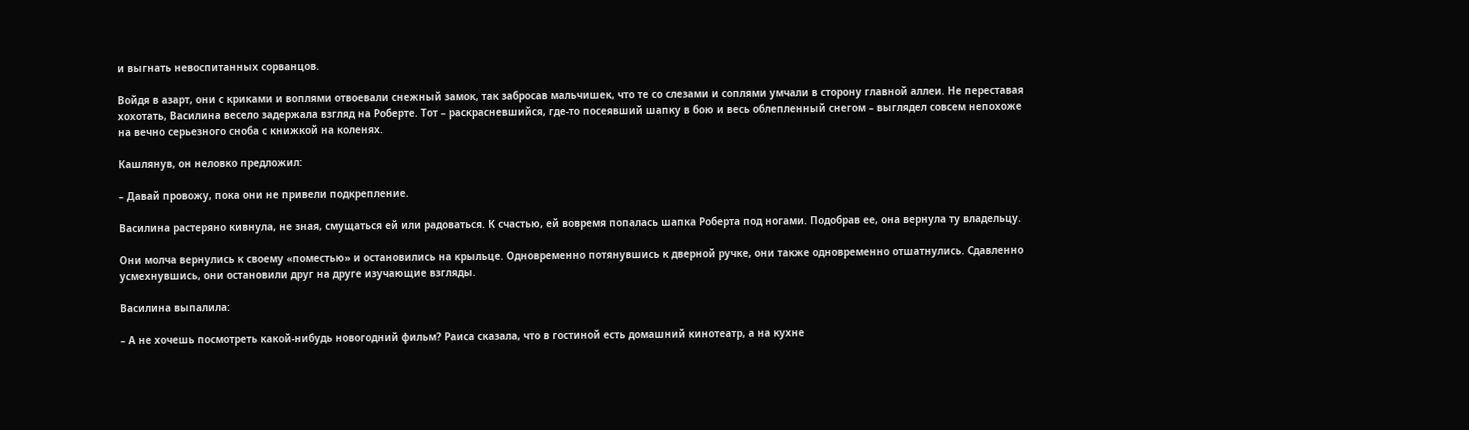и выгнать невоспитанных сорванцов.

Войдя в азарт, они с криками и воплями отвоевали снежный замок, так забросав мальчишек, что те со слезами и соплями умчали в сторону главной аллеи. Не переставая хохотать, Василина весело задержала взгляд на Роберте. Тот – раскрасневшийся, где-то посеявший шапку в бою и весь облепленный снегом – выглядел совсем непохоже на вечно серьезного сноба с книжкой на коленях.

Кашлянув, он неловко предложил:

– Давай провожу, пока они не привели подкрепление.

Василина растеряно кивнула, не зная, смущаться ей или радоваться. К счастью, ей вовремя попалась шапка Роберта под ногами. Подобрав ее, она вернула ту владельцу.

Они молча вернулись к своему «поместью» и остановились на крыльце. Одновременно потянувшись к дверной ручке, они также одновременно отшатнулись. Сдавленно усмехнувшись, они остановили друг на друге изучающие взгляды.

Василина выпалила:

– А не хочешь посмотреть какой-нибудь новогодний фильм? Раиса сказала, что в гостиной есть домашний кинотеатр, а на кухне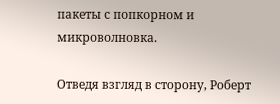пакеты с попкорном и микроволновка.

Отведя взгляд в сторону, Роберт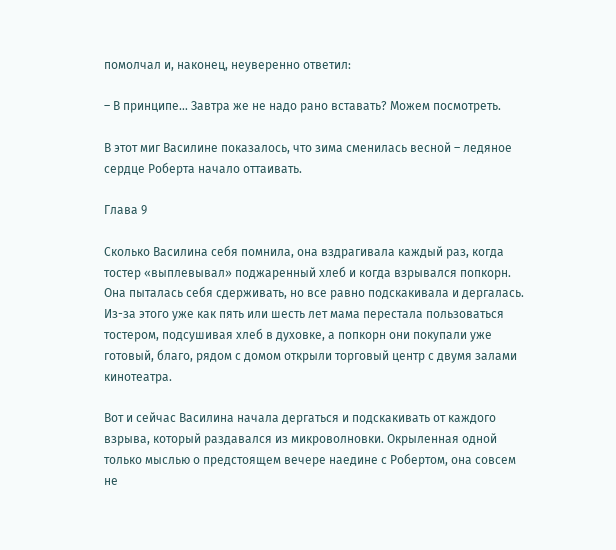помолчал и, наконец, неуверенно ответил:

– В принципе… Завтра же не надо рано вставать? Можем посмотреть.

В этот миг Василине показалось, что зима сменилась весной – ледяное сердце Роберта начало оттаивать.

Глава 9

Сколько Василина себя помнила, она вздрагивала каждый раз, когда тостер «выплевывал» поджаренный хлеб и когда взрывался попкорн. Она пыталась себя сдерживать, но все равно подскакивала и дергалась. Из-за этого уже как пять или шесть лет мама перестала пользоваться тостером, подсушивая хлеб в духовке, а попкорн они покупали уже готовый, благо, рядом с домом открыли торговый центр с двумя залами кинотеатра.

Вот и сейчас Василина начала дергаться и подскакивать от каждого взрыва, который раздавался из микроволновки. Окрыленная одной только мыслью о предстоящем вечере наедине с Робертом, она совсем не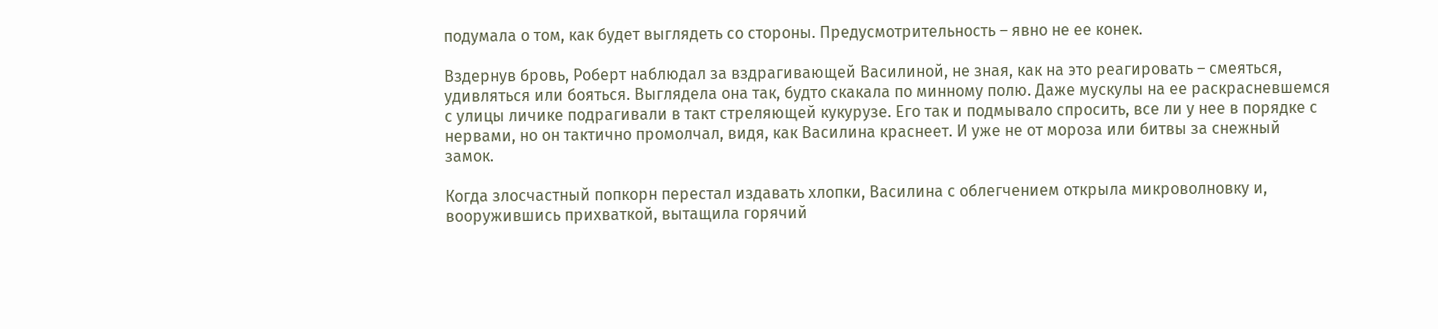подумала о том, как будет выглядеть со стороны. Предусмотрительность – явно не ее конек.

Вздернув бровь, Роберт наблюдал за вздрагивающей Василиной, не зная, как на это реагировать – смеяться, удивляться или бояться. Выглядела она так, будто скакала по минному полю. Даже мускулы на ее раскрасневшемся с улицы личике подрагивали в такт стреляющей кукурузе. Его так и подмывало спросить, все ли у нее в порядке с нервами, но он тактично промолчал, видя, как Василина краснеет. И уже не от мороза или битвы за снежный замок.

Когда злосчастный попкорн перестал издавать хлопки, Василина с облегчением открыла микроволновку и, вооружившись прихваткой, вытащила горячий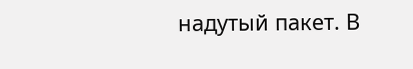надутый пакет. В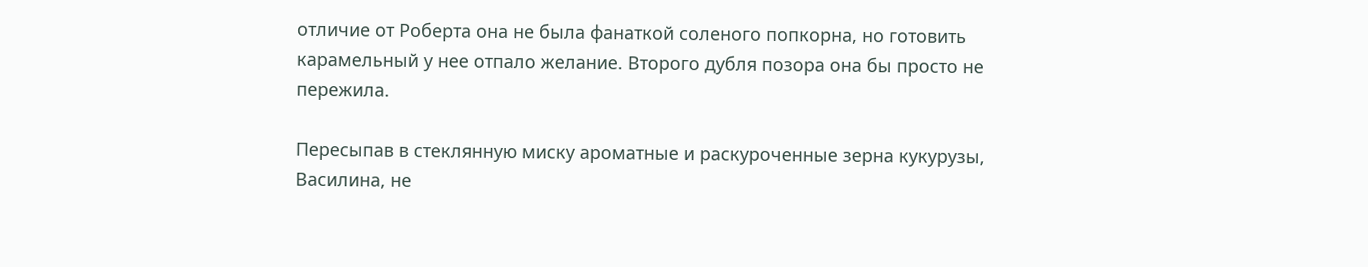отличие от Роберта она не была фанаткой соленого попкорна, но готовить карамельный у нее отпало желание. Второго дубля позора она бы просто не пережила.

Пересыпав в стеклянную миску ароматные и раскуроченные зерна кукурузы, Василина, не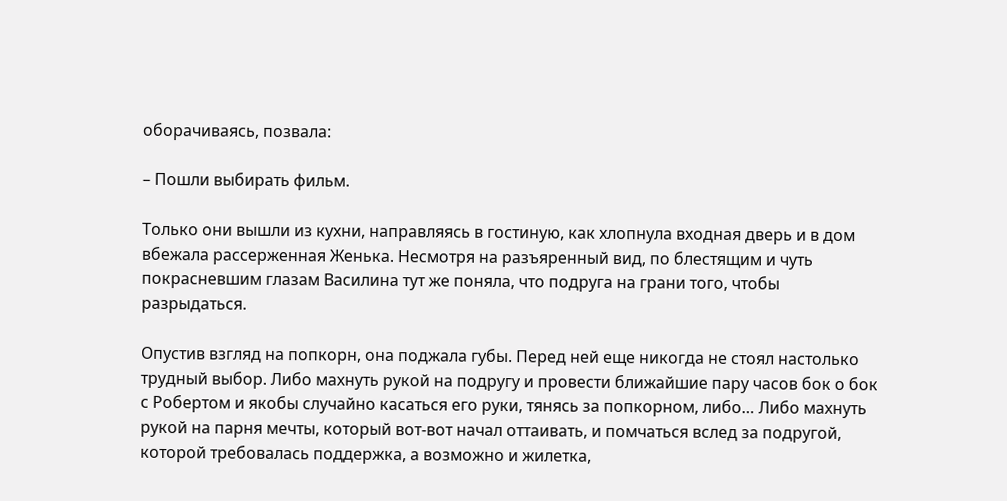оборачиваясь, позвала:

– Пошли выбирать фильм.

Только они вышли из кухни, направляясь в гостиную, как хлопнула входная дверь и в дом вбежала рассерженная Женька. Несмотря на разъяренный вид, по блестящим и чуть покрасневшим глазам Василина тут же поняла, что подруга на грани того, чтобы разрыдаться.

Опустив взгляд на попкорн, она поджала губы. Перед ней еще никогда не стоял настолько трудный выбор. Либо махнуть рукой на подругу и провести ближайшие пару часов бок о бок с Робертом и якобы случайно касаться его руки, тянясь за попкорном, либо… Либо махнуть рукой на парня мечты, который вот-вот начал оттаивать, и помчаться вслед за подругой, которой требовалась поддержка, а возможно и жилетка,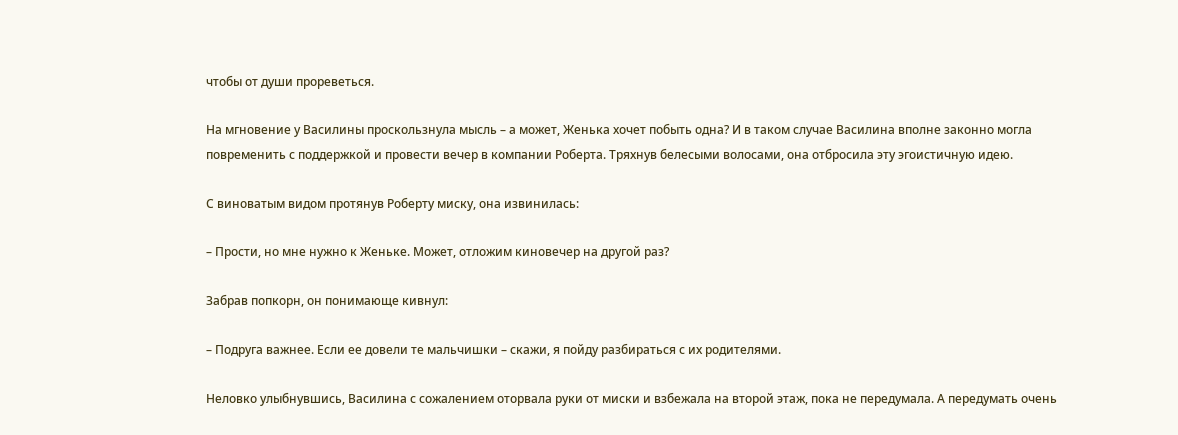чтобы от души прореветься.

На мгновение у Василины проскользнула мысль – а может, Женька хочет побыть одна? И в таком случае Василина вполне законно могла повременить с поддержкой и провести вечер в компании Роберта. Тряхнув белесыми волосами, она отбросила эту эгоистичную идею.

С виноватым видом протянув Роберту миску, она извинилась:

– Прости, но мне нужно к Женьке. Может, отложим киновечер на другой раз?

Забрав попкорн, он понимающе кивнул:

– Подруга важнее. Если ее довели те мальчишки – скажи, я пойду разбираться с их родителями.

Неловко улыбнувшись, Василина с сожалением оторвала руки от миски и взбежала на второй этаж, пока не передумала. А передумать очень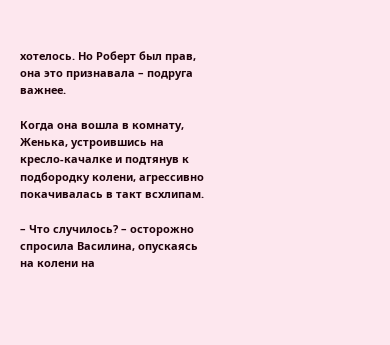хотелось. Но Роберт был прав, она это признавала – подруга важнее.

Когда она вошла в комнату, Женька, устроившись на кресло-качалке и подтянув к подбородку колени, агрессивно покачивалась в такт всхлипам.

– Что случилось? – осторожно спросила Василина, опускаясь на колени на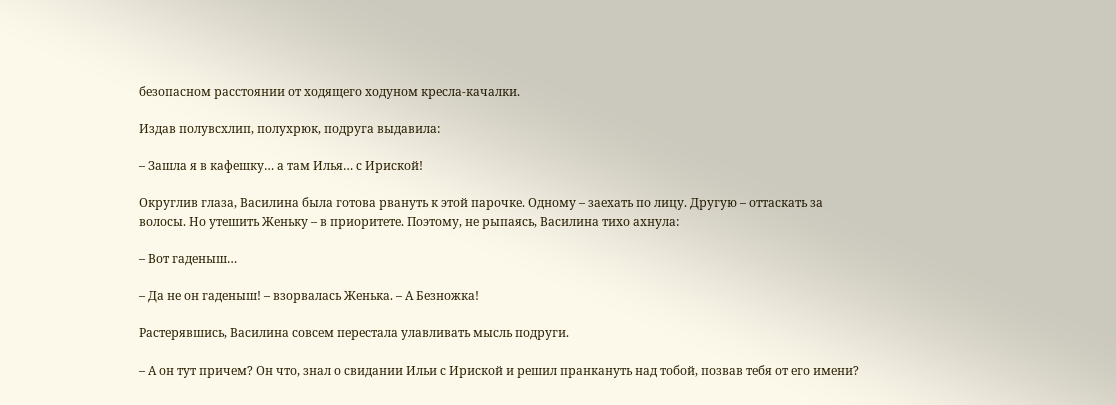безопасном расстоянии от ходящего ходуном кресла-качалки.

Издав полувсхлип, полухрюк, подруга выдавила:

– Зашла я в кафешку… а там Илья… с Ириской!

Округлив глаза, Василина была готова рвануть к этой парочке. Одному – заехать по лицу. Другую – оттаскать за волосы. Но утешить Женьку – в приоритете. Поэтому, не рыпаясь, Василина тихо ахнула:

– Вот гаденыш…

– Да не он гаденыш! – взорвалась Женька. – А Безножка!

Растерявшись, Василина совсем перестала улавливать мысль подруги.

– А он тут причем? Он что, знал о свидании Ильи с Ириской и решил пранкануть над тобой, позвав тебя от его имени?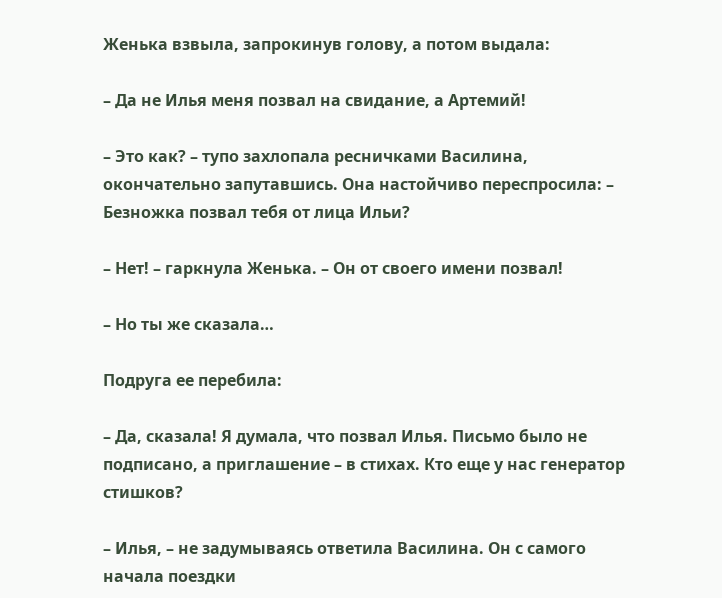Женька взвыла, запрокинув голову, а потом выдала:

– Да не Илья меня позвал на свидание, а Артемий!

– Это как? – тупо захлопала ресничками Василина, окончательно запутавшись. Она настойчиво переспросила: – Безножка позвал тебя от лица Ильи?

– Нет! – гаркнула Женька. – Он от своего имени позвал!

– Но ты же сказала…

Подруга ее перебила:

– Да, сказала! Я думала, что позвал Илья. Письмо было не подписано, а приглашение – в стихах. Кто еще у нас генератор стишков?

– Илья, – не задумываясь ответила Василина. Он с самого начала поездки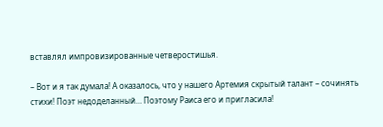вставлял импровизированные четверостишья.

– Вот и я так думала! А оказалось, что у нашего Артемия скрытый талант – сочинять стихи! Поэт недоделанный… Поэтому Раиса его и пригласила!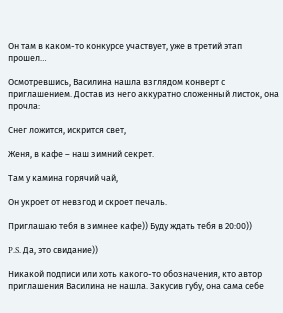Он там в каком-то конкурсе участвует, уже в третий этап прошел…

Осмотревшись, Василина нашла взглядом конверт с приглашением. Достав из него аккуратно сложенный листок, она прочла:

Снег ложится, искрится свет,

Женя, в кафе – наш зимний секрет.

Там у камина горячий чай,

Он укроет от невзгод и скроет печаль.

Приглашаю тебя в зимнее кафе)) Буду ждать тебя в 20:00))

P.S. Да, это свидание))

Никакой подписи или хоть какого-то обозначения, кто автор приглашения Василина не нашла. Закусив губу, она сама себе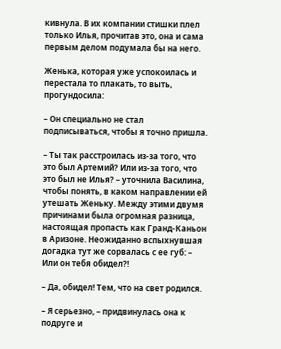кивнула. В их компании стишки плел только Илья, прочитав это, она и сама первым делом подумала бы на него.

Женька, которая уже успокоилась и перестала то плакать, то выть, прогундосила:

– Он специально не стал подписываться, чтобы я точно пришла.

– Ты так расстроилась из-за того, что это был Артемий? Или из-за того, что это был не Илья? – уточнила Василина, чтобы понять, в каком направлении ей утешать Женьку. Между этими двумя причинами была огромная разница, настоящая пропасть как Гранд-Каньон в Аризоне. Неожиданно вспыхнувшая догадка тут же сорвалась с ее губ: – Или он тебя обидел?!

– Да, обидел! Тем, что на свет родился.

– Я серьезно, – придвинулась она к подруге и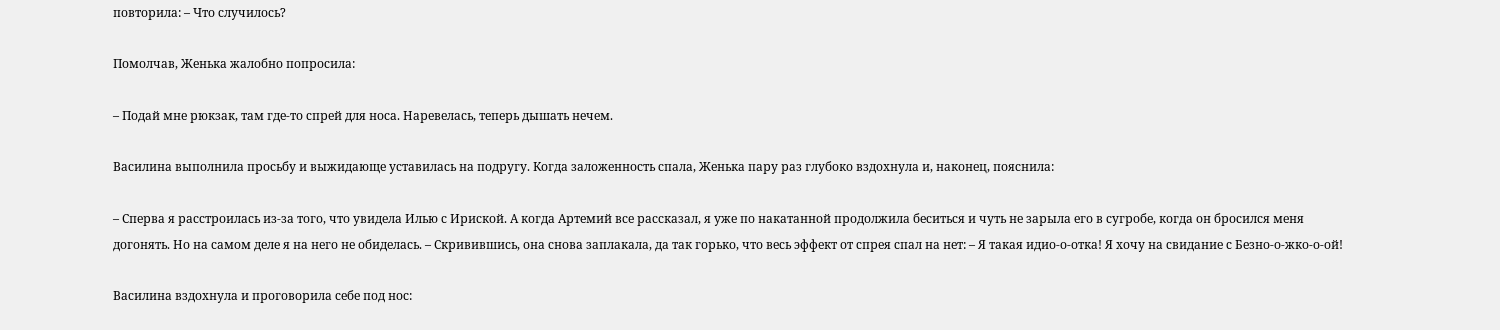повторила: – Что случилось?

Помолчав, Женька жалобно попросила:

– Подай мне рюкзак, там где-то спрей для носа. Наревелась, теперь дышать нечем.

Василина выполнила просьбу и выжидающе уставилась на подругу. Когда заложенность спала, Женька пару раз глубоко вздохнула и, наконец, пояснила:

– Сперва я расстроилась из-за того, что увидела Илью с Ириской. А когда Артемий все рассказал, я уже по накатанной продолжила беситься и чуть не зарыла его в сугробе, когда он бросился меня догонять. Но на самом деле я на него не обиделась. – Скривившись, она снова заплакала, да так горько, что весь эффект от спрея спал на нет: – Я такая идио-о-отка! Я хочу на свидание с Безно-о-жко-о-ой!

Василина вздохнула и проговорила себе под нос: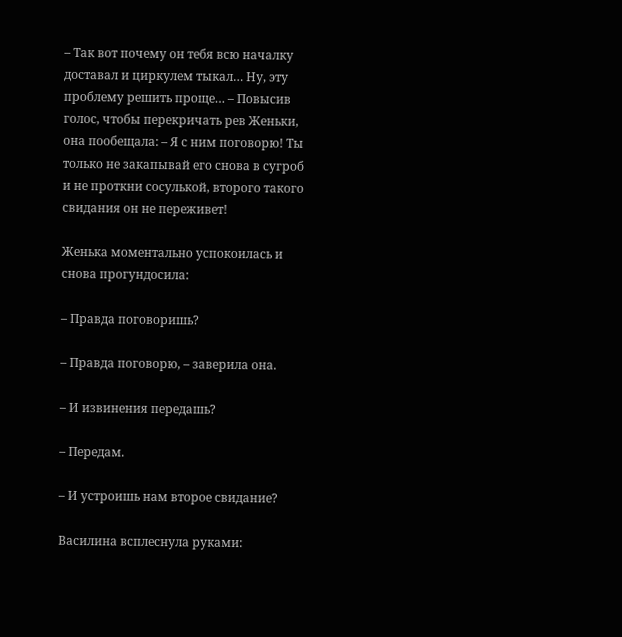– Так вот почему он тебя всю началку доставал и циркулем тыкал… Ну, эту проблему решить проще… – Повысив голос, чтобы перекричать рев Женьки, она пообещала: – Я с ним поговорю! Ты только не закапывай его снова в сугроб и не проткни сосулькой, второго такого свидания он не переживет!

Женька моментально успокоилась и снова прогундосила:

– Правда поговоришь?

– Правда поговорю, – заверила она.

– И извинения передашь?

– Передам.

– И устроишь нам второе свидание?

Василина всплеснула руками: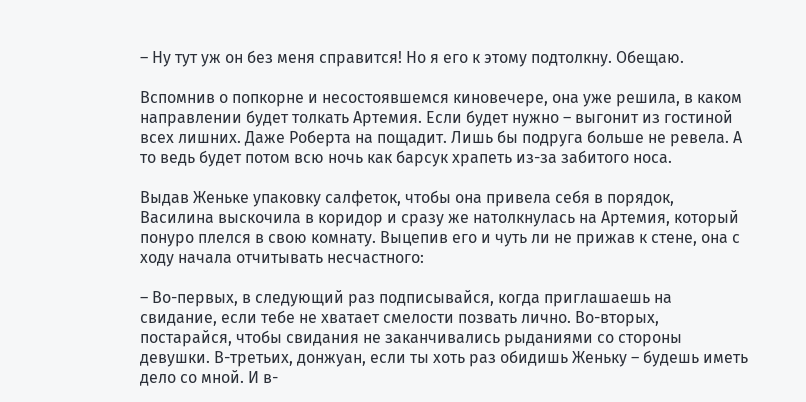– Ну тут уж он без меня справится! Но я его к этому подтолкну. Обещаю.

Вспомнив о попкорне и несостоявшемся киновечере, она уже решила, в каком направлении будет толкать Артемия. Если будет нужно – выгонит из гостиной всех лишних. Даже Роберта на пощадит. Лишь бы подруга больше не ревела. А то ведь будет потом всю ночь как барсук храпеть из-за забитого носа.

Выдав Женьке упаковку салфеток, чтобы она привела себя в порядок, Василина выскочила в коридор и сразу же натолкнулась на Артемия, который понуро плелся в свою комнату. Выцепив его и чуть ли не прижав к стене, она с ходу начала отчитывать несчастного:

– Во-первых, в следующий раз подписывайся, когда приглашаешь на свидание, если тебе не хватает смелости позвать лично. Во-вторых, постарайся, чтобы свидания не заканчивались рыданиями со стороны девушки. В-третьих, донжуан, если ты хоть раз обидишь Женьку – будешь иметь дело со мной. И в-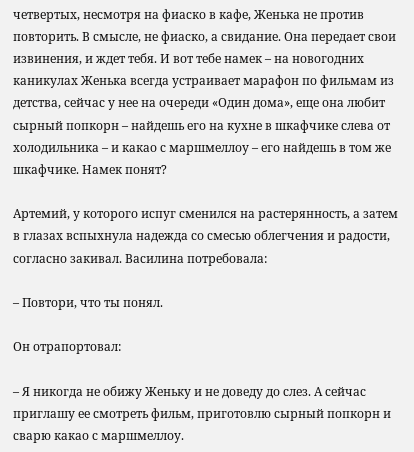четвертых, несмотря на фиаско в кафе, Женька не против повторить. В смысле, не фиаско, а свидание. Она передает свои извинения, и ждет тебя. И вот тебе намек – на новогодних каникулах Женька всегда устраивает марафон по фильмам из детства, сейчас у нее на очереди «Один дома», еще она любит сырный попкорн – найдешь его на кухне в шкафчике слева от холодильника – и какао с маршмеллоу – его найдешь в том же шкафчике. Намек понят?

Артемий, у которого испуг сменился на растерянность, а затем в глазах вспыхнула надежда со смесью облегчения и радости, согласно закивал. Василина потребовала:

– Повтори, что ты понял.

Он отрапортовал:

– Я никогда не обижу Женьку и не доведу до слез. А сейчас приглашу ее смотреть фильм, приготовлю сырный попкорн и сварю какао с маршмеллоу.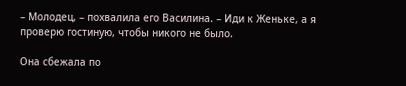– Молодец, – похвалила его Василина. – Иди к Женьке, а я проверю гостиную, чтобы никого не было.

Она сбежала по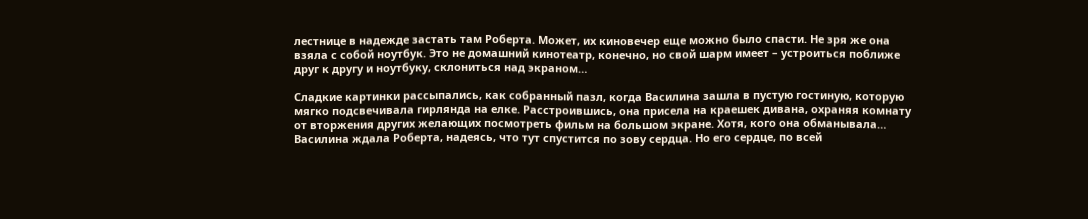лестнице в надежде застать там Роберта. Может, их киновечер еще можно было спасти. Не зря же она взяла с собой ноутбук. Это не домашний кинотеатр, конечно, но свой шарм имеет – устроиться поближе друг к другу и ноутбуку, склониться над экраном…

Сладкие картинки рассыпались, как собранный пазл, когда Василина зашла в пустую гостиную, которую мягко подсвечивала гирлянда на елке. Расстроившись, она присела на краешек дивана, охраняя комнату от вторжения других желающих посмотреть фильм на большом экране. Хотя, кого она обманывала… Василина ждала Роберта, надеясь, что тут спустится по зову сердца. Но его сердце, по всей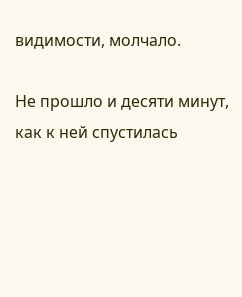видимости, молчало.

Не прошло и десяти минут, как к ней спустилась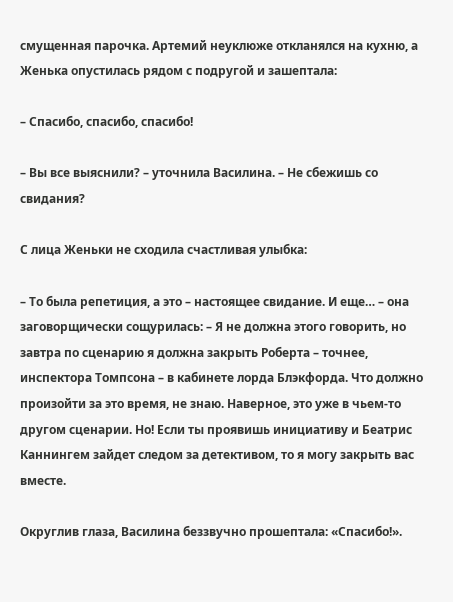смущенная парочка. Артемий неуклюже откланялся на кухню, а Женька опустилась рядом с подругой и зашептала:

– Спасибо, спасибо, спасибо!

– Вы все выяснили? – уточнила Василина. – Не сбежишь со свидания?

С лица Женьки не сходила счастливая улыбка:

– То была репетиция, а это – настоящее свидание. И еще… – она заговорщически сощурилась: – Я не должна этого говорить, но завтра по сценарию я должна закрыть Роберта – точнее, инспектора Томпсона – в кабинете лорда Блэкфорда. Что должно произойти за это время, не знаю. Наверное, это уже в чьем-то другом сценарии. Но! Если ты проявишь инициативу и Беатрис Каннингем зайдет следом за детективом, то я могу закрыть вас вместе.

Округлив глаза, Василина беззвучно прошептала: «Спасибо!».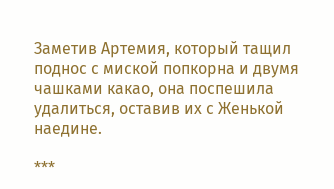Заметив Артемия, который тащил поднос с миской попкорна и двумя чашками какао, она поспешила удалиться, оставив их с Женькой наедине.

***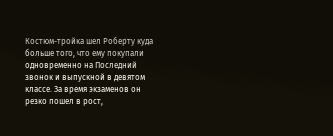Костюм-тройка шел Роберту куда больше того, что ему покупали одновременно на Последний звонок и выпускной в девятом классе. За время экзаменов он резко пошел в рост,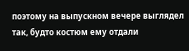поэтому на выпускном вечере выглядел так, будто костюм ему отдали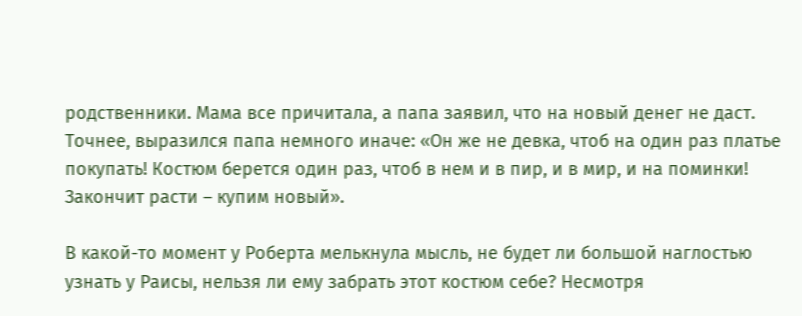родственники. Мама все причитала, а папа заявил, что на новый денег не даст. Точнее, выразился папа немного иначе: «Он же не девка, чтоб на один раз платье покупать! Костюм берется один раз, чтоб в нем и в пир, и в мир, и на поминки! Закончит расти – купим новый».

В какой-то момент у Роберта мелькнула мысль, не будет ли большой наглостью узнать у Раисы, нельзя ли ему забрать этот костюм себе? Несмотря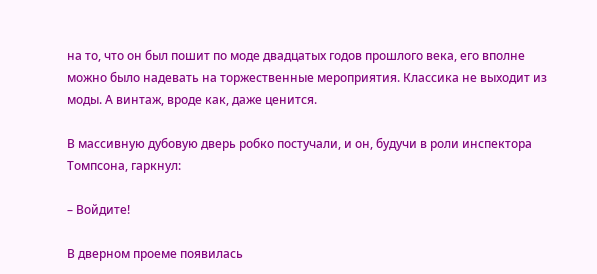на то, что он был пошит по моде двадцатых годов прошлого века, его вполне можно было надевать на торжественные мероприятия. Классика не выходит из моды. А винтаж, вроде как, даже ценится.

В массивную дубовую дверь робко постучали, и он, будучи в роли инспектора Томпсона, гаркнул:

– Войдите!

В дверном проеме появилась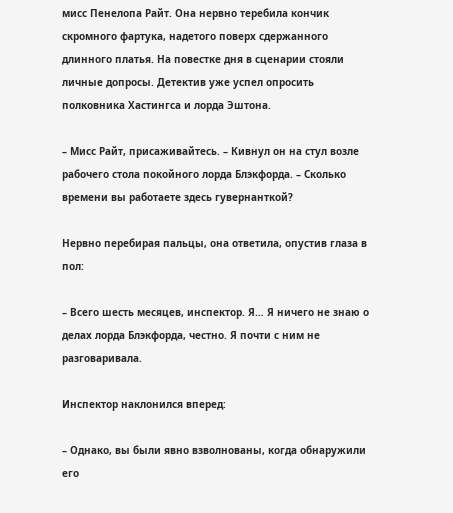мисс Пенелопа Райт. Она нервно теребила кончик скромного фартука, надетого поверх сдержанного длинного платья. На повестке дня в сценарии стояли личные допросы. Детектив уже успел опросить полковника Хастингса и лорда Эштона.

– Мисс Райт, присаживайтесь. – Кивнул он на стул возле рабочего стола покойного лорда Блэкфорда. – Сколько времени вы работаете здесь гувернанткой?

Нервно перебирая пальцы, она ответила, опустив глаза в пол:

– Всего шесть месяцев, инспектор. Я… Я ничего не знаю о делах лорда Блэкфорда, честно. Я почти с ним не разговаривала.

Инспектор наклонился вперед:

– Однако, вы были явно взволнованы, когда обнаружили его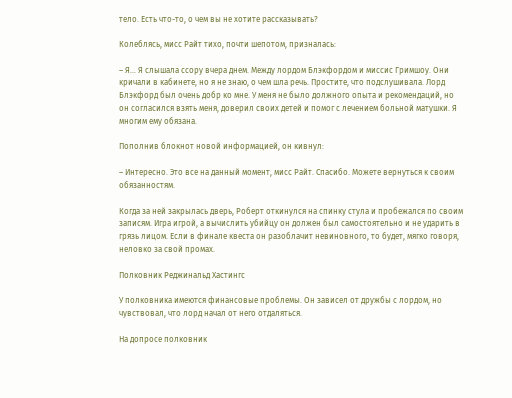тело. Есть что-то, о чем вы не хотите рассказывать?

Колеблясь, мисс Райт тихо, почти шепотом, призналась:

– Я… Я слышала ссору вчера днем. Между лордом Блэкфордом и миссис Гримшоу. Они кричали в кабинете, но я не знаю, о чем шла речь. Простите, что подслушивала. Лорд Блэкфорд был очень добр ко мне. У меня не было должного опыта и рекомендаций, но он согласился взять меня, доверил своих детей и помог с лечением больной матушки. Я многим ему обязана.

Пополнив блокнот новой информацией, он кивнул:

– Интересно. Это все на данный момент, мисс Райт. Спасибо. Можете вернуться к своим обязанностям.

Когда за ней закрылась дверь, Роберт откинулся на спинку стула и пробежался по своим записям. Игра игрой, а вычислить убийцу он должен был самостоятельно и не ударить в грязь лицом. Если в финале квеста он разоблачит невиновного, то будет, мягко говоря, неловко за свой промах.

Полковник Реджинальд Хастингс

У полковника имеются финансовые проблемы. Он зависел от дружбы с лордом, но чувствовал, что лорд начал от него отдаляться.

На допросе полковник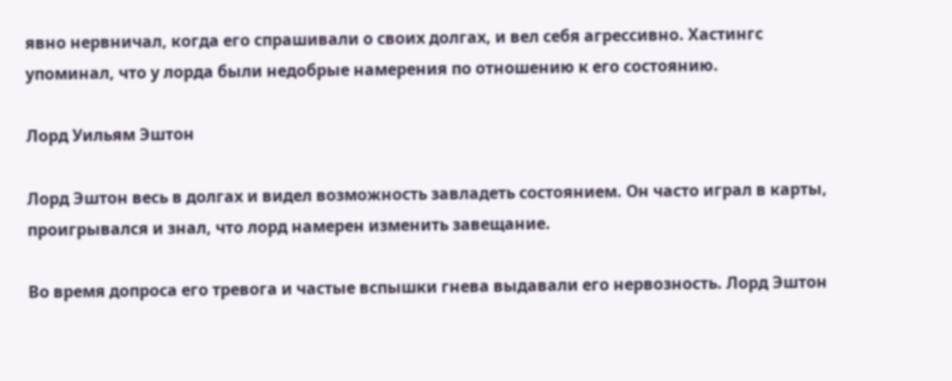явно нервничал, когда его спрашивали о своих долгах, и вел себя агрессивно. Хастингс упоминал, что у лорда были недобрые намерения по отношению к его состоянию.

Лорд Уильям Эштон

Лорд Эштон весь в долгах и видел возможность завладеть состоянием. Он часто играл в карты, проигрывался и знал, что лорд намерен изменить завещание.

Во время допроса его тревога и частые вспышки гнева выдавали его нервозность. Лорд Эштон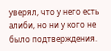уверял, что у него есть алиби, но ни у кого не было подтверждения.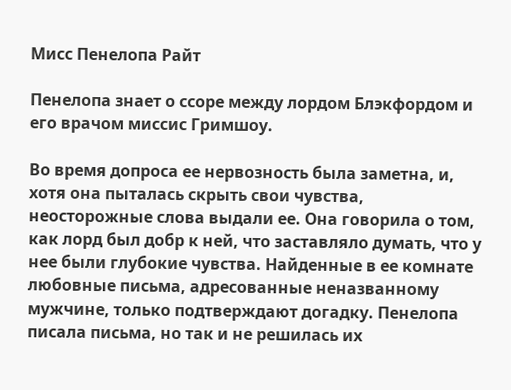Мисс Пенелопа Райт

Пенелопа знает о ссоре между лордом Блэкфордом и его врачом миссис Гримшоу.

Во время допроса ее нервозность была заметна, и, хотя она пыталась скрыть свои чувства, неосторожные слова выдали ее. Она говорила о том, как лорд был добр к ней, что заставляло думать, что у нее были глубокие чувства. Найденные в ее комнате любовные письма, адресованные неназванному мужчине, только подтверждают догадку. Пенелопа писала письма, но так и не решилась их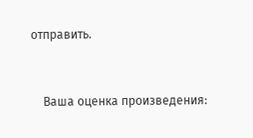отправить.


    Ваша оценка произведения: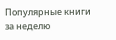Популярные книги за неделю